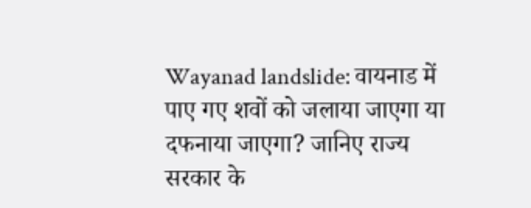Wayanad landslide: वायनाड में पाए गए शवों को जलाया जाएगा या दफनाया जाएगा? जानिए राज्य सरकार के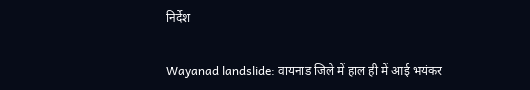निर्देश

Wayanad landslide: वायनाड जिले में हाल ही में आई भयंकर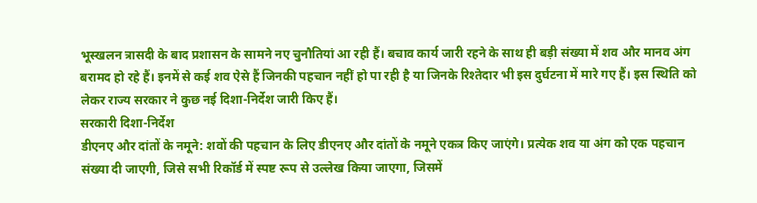भूस्खलन त्रासदी के बाद प्रशासन के सामने नए चुनौतियां आ रही हैं। बचाव कार्य जारी रहने के साथ ही बड़ी संख्या में शव और मानव अंग बरामद हो रहे हैं। इनमें से कई शव ऐसे हैं जिनकी पहचान नहीं हो पा रही है या जिनके रिश्तेदार भी इस दुर्घटना में मारे गए हैं। इस स्थिति को लेकर राज्य सरकार ने कुछ नई दिशा-निर्देश जारी किए हैं।
सरकारी दिशा-निर्देश
डीएनए और दांतों के नमूने: शवों की पहचान के लिए डीएनए और दांतों के नमूने एकत्र किए जाएंगे। प्रत्येक शव या अंग को एक पहचान संख्या दी जाएगी, जिसे सभी रिकॉर्ड में स्पष्ट रूप से उल्लेख किया जाएगा, जिसमें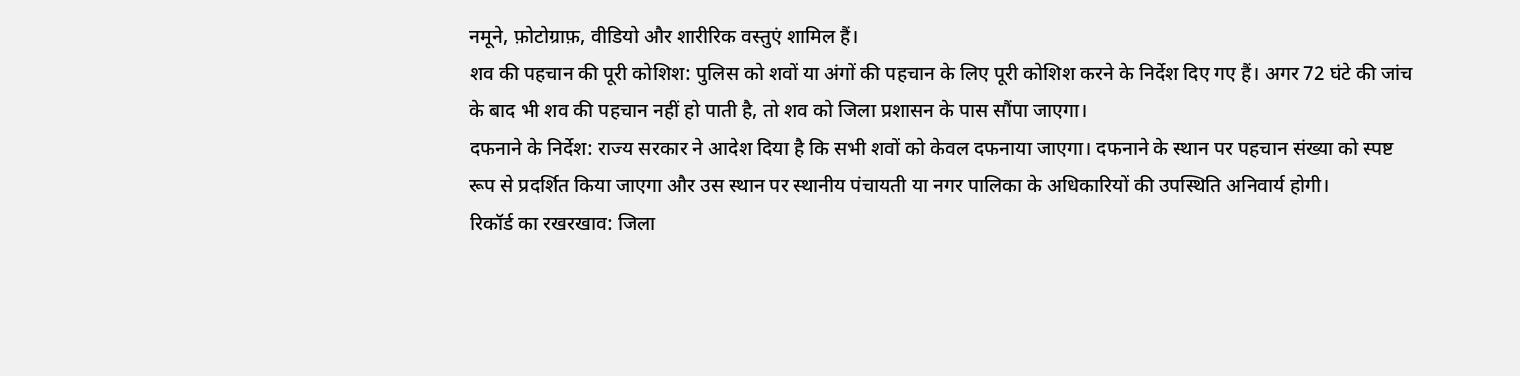नमूने, फ़ोटोग्राफ़, वीडियो और शारीरिक वस्तुएं शामिल हैं।
शव की पहचान की पूरी कोशिश: पुलिस को शवों या अंगों की पहचान के लिए पूरी कोशिश करने के निर्देश दिए गए हैं। अगर 72 घंटे की जांच के बाद भी शव की पहचान नहीं हो पाती है, तो शव को जिला प्रशासन के पास सौंपा जाएगा।
दफनाने के निर्देश: राज्य सरकार ने आदेश दिया है कि सभी शवों को केवल दफनाया जाएगा। दफनाने के स्थान पर पहचान संख्या को स्पष्ट रूप से प्रदर्शित किया जाएगा और उस स्थान पर स्थानीय पंचायती या नगर पालिका के अधिकारियों की उपस्थिति अनिवार्य होगी।
रिकॉर्ड का रखरखाव: जिला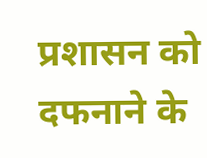प्रशासन को दफनाने के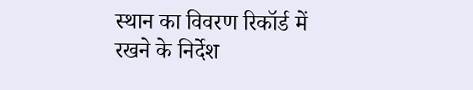स्थान का विवरण रिकॉर्ड में रखने के निर्देश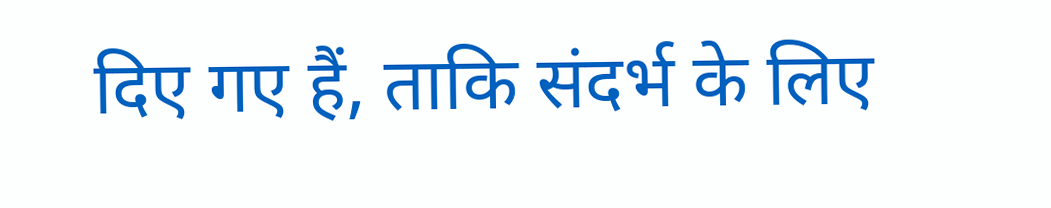दिए गए हैं, ताकि संदर्भ के लिए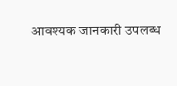आवश्यक जानकारी उपलब्ध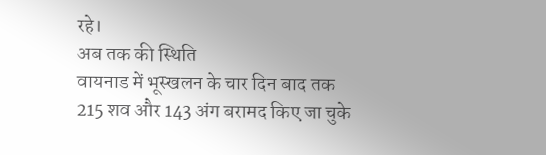रहे।
अब तक की स्थिति
वायनाड में भूस्खलन के चार दिन बाद तक 215 शव और 143 अंग बरामद किए जा चुके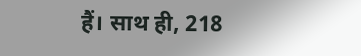हैं। साथ ही, 218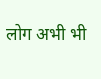लोग अभी भी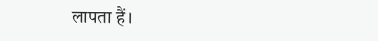लापता हैं।